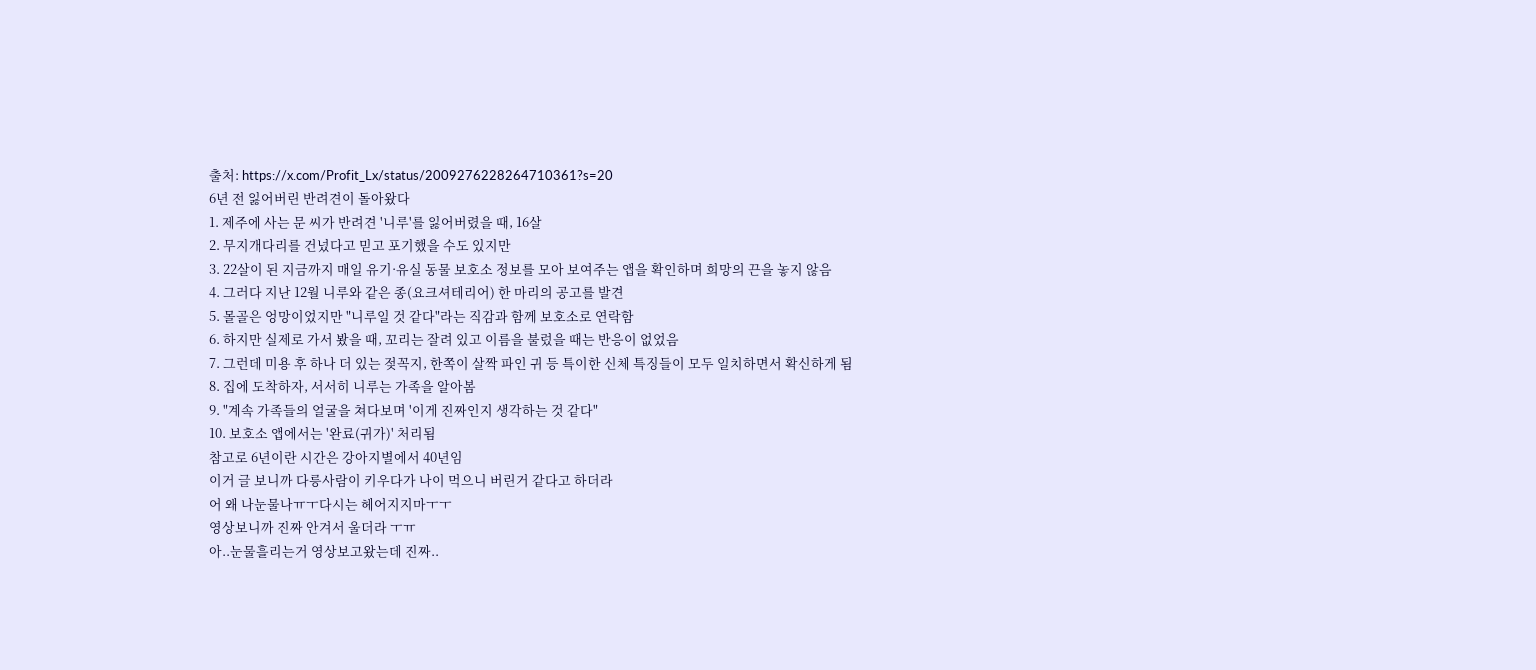출처: https://x.com/Profit_Lx/status/2009276228264710361?s=20
6년 전 잃어버린 반려견이 돌아왔다
1. 제주에 사는 문 씨가 반려견 '니루'를 잃어버렸을 때, 16살
2. 무지개다리를 건넜다고 믿고 포기했을 수도 있지만
3. 22살이 된 지금까지 매일 유기·유실 동물 보호소 정보를 모아 보여주는 앱을 확인하며 희망의 끈을 놓지 않음
4. 그러다 지난 12월 니루와 같은 종(요크셔테리어) 한 마리의 공고를 발견
5. 몰골은 엉망이었지만 "니루일 것 같다"라는 직감과 함께 보호소로 연락함
6. 하지만 실제로 가서 봤을 때, 꼬리는 잘려 있고 이름을 불렀을 때는 반응이 없었음
7. 그런데 미용 후 하나 더 있는 젖꼭지, 한쪽이 살짝 파인 귀 등 특이한 신체 특징들이 모두 일치하면서 확신하게 됨
8. 집에 도착하자, 서서히 니루는 가족을 알아봄
9. "계속 가족들의 얼굴을 쳐다보며 '이게 진짜인지 생각하는 것 같다"
10. 보호소 앱에서는 '완료(귀가)' 처리됨
참고로 6년이란 시간은 강아지별에서 40년임
이거 글 보니까 다릉사람이 키우다가 나이 먹으니 버린거 같다고 하더라
어 왜 나눈물나ㅠㅜ다시는 헤어지지마ㅜㅜ
영상보니까 진짜 안겨서 울더라 ㅜㅠ
아..눈물흘리는거 영상보고왔는데 진짜..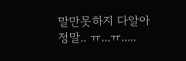말만못하지 다알아 정말.. ㅠ...ㅠ.....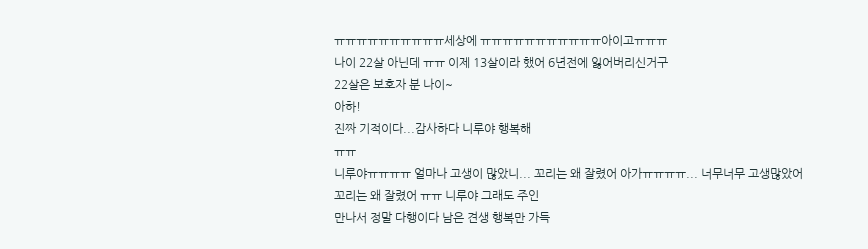ㅠㅠㅠㅠㅠㅠㅠㅠㅠㅠ세상에 ㅠㅠㅠㅠㅠㅠㅠㅠㅠㅠㅠ아이고ㅠㅠㅠ
나이 22살 아닌데 ㅠㅠ 이제 13살이라 했어 6년전에 잃어버리신거구
22살은 보호자 분 나이~
아하!
진짜 기적이다...감사하다 니루야 행복해
ㅠㅠ
니루야ㅠㅠㅠㅠ 얼마나 고생이 많았니... 꼬리는 왜 잘렸어 아가ㅠㅠㅠㅠ... 너무너무 고생많았어
꼬리는 왜 잘렸어 ㅠㅠ 니루야 그래도 주인
만나서 정말 다행이다 남은 견생 행복만 가득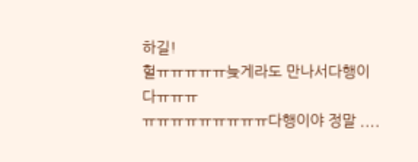하길!
헐ㅠㅠㅠㅠㅠ늦게라도 만나서다행이다ㅠㅠㅠ
ㅠㅠㅠㅠㅠㅠㅠㅠㅠ다행이야 정말 ....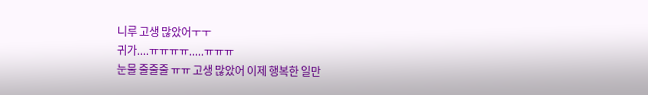니루 고생 많았어ㅜㅜ
귀가....ㅠㅠㅠㅠ.....ㅠㅠㅠ
눈물 줄줄줄 ㅠㅠ 고생 많았어 이제 행복한 일만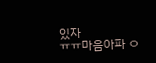있자
ㅠㅠ마음아파 ㅇ